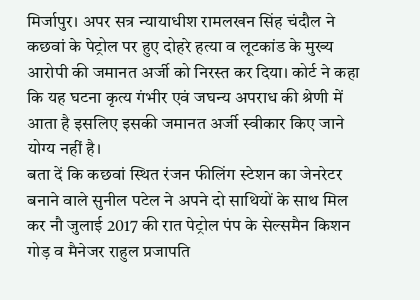मिर्जापुर। अपर सत्र न्यायाधीश रामलखन सिंह चंदौल ने कछवां के पेट्रोल पर हुए दोहरे हत्या व लूटकांड के मुख्य आरोपी की जमानत अर्जी को निरस्त कर दिया। कोर्ट ने कहा कि यह घटना कृत्य गंभीर एवं जघन्य अपराध की श्रेणी में आता है इसलिए इसकी जमानत अर्जी स्वीकार किए जाने योग्य नहीं है।
बता दें कि कछवां स्थित रंजन फीलिंग स्टेशन का जेनरेटर बनाने वाले सुनील पटेल ने अपने दो साथियों के साथ मिल कर नौ जुलाई 2017 की रात पेट्रोल पंप के सेल्समैन किशन गोड़ व मैनेजर राहुल प्रजापति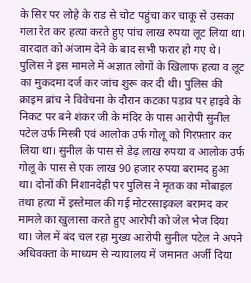के सिर पर लोहे के राड से चोट पहुंचा कर चाकू से उसका गला रेत कर हत्या करते हुए पांच लाख रुपया लूट लिया था। वारदात को अंजाम देने के बाद सभी फरार हो गए थे। पुलिस ने इस मामले में अज्ञात लोगों के खिलाफ हत्या व लूट का मुकदमा दर्ज कर जांच शुरू कर दी थी। पुलिस की क्राइम ब्रांच ने विवेचना के दौरान कटका पड़ाव पर हाइवे के निकट पर बने शंकर जी के मंदिर के पास आरोपी सुनील पटेल उर्फ मिस्त्री एवं आलोक उर्फ गोलू को गिरफ़्तार कर लिया था। सुनील के पास से डेढ़ लाख रुपया व आलोक उर्फ गोलू के पास से एक लाख 90 हजार रुपया बरामद हुआ था। दोनों की निशानदेही पर पुलिस ने मृतक का मोबाइल तथा हत्या में इस्तेमाल की गई मोटरसाइकल बरामद कर मामले का खुलासा करते हुए आरोपी को जेल भेज दिया था। जेल में बंद चल रहा मुख्य आरोपी सुनील पटेल ने अपने अधिवक्ता के माध्यम से न्यायालय में जमानत अर्जी दिया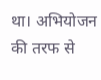था। अभियोजन की तरफ से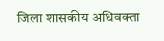जिला शासकीय अधिवक्ता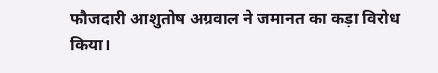फौजदारी आशुतोष अग्रवाल ने जमानत का कड़ा विरोध किया।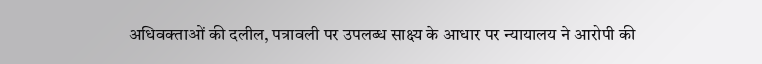अधिवक्ताओं की दलील, पत्रावली पर उपलब्ध साक्ष्य के आधार पर न्यायालय ने आरोपी की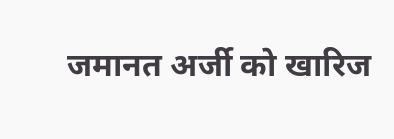जमानत अर्जी को खारिज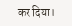कर दिया।